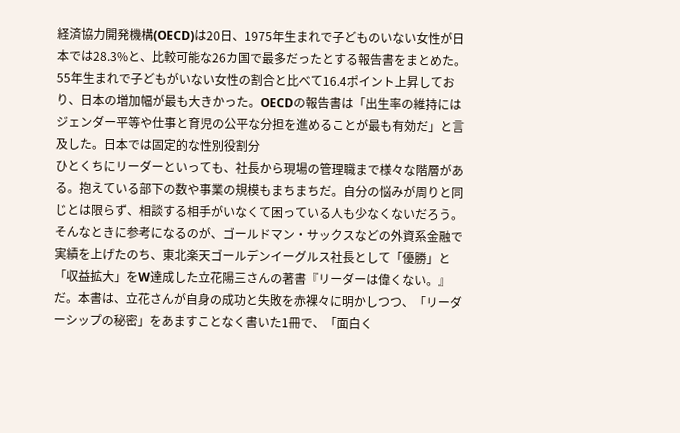経済協力開発機構(OECD)は20日、1975年生まれで子どものいない女性が日本では28.3%と、比較可能な26カ国で最多だったとする報告書をまとめた。55年生まれで子どもがいない女性の割合と比べて16.4ポイント上昇しており、日本の増加幅が最も大きかった。OECDの報告書は「出生率の維持にはジェンダー平等や仕事と育児の公平な分担を進めることが最も有効だ」と言及した。日本では固定的な性別役割分
ひとくちにリーダーといっても、社長から現場の管理職まで様々な階層がある。抱えている部下の数や事業の規模もまちまちだ。自分の悩みが周りと同じとは限らず、相談する相手がいなくて困っている人も少なくないだろう。そんなときに参考になるのが、ゴールドマン・サックスなどの外資系金融で実績を上げたのち、東北楽天ゴールデンイーグルス社長として「優勝」と「収益拡大」をW達成した立花陽三さんの著書『リーダーは偉くない。』だ。本書は、立花さんが自身の成功と失敗を赤裸々に明かしつつ、「リーダーシップの秘密」をあますことなく書いた1冊で、「面白く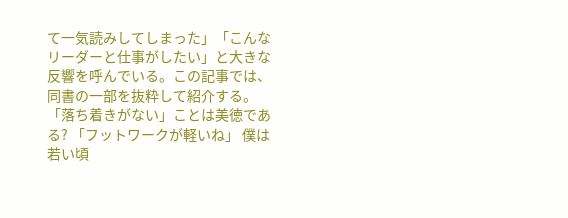て一気読みしてしまった」「こんなリーダーと仕事がしたい」と大きな反響を呼んでいる。この記事では、同書の一部を抜粋して紹介する。 「落ち着きがない」ことは美徳である? 「フットワークが軽いね」 僕は若い頃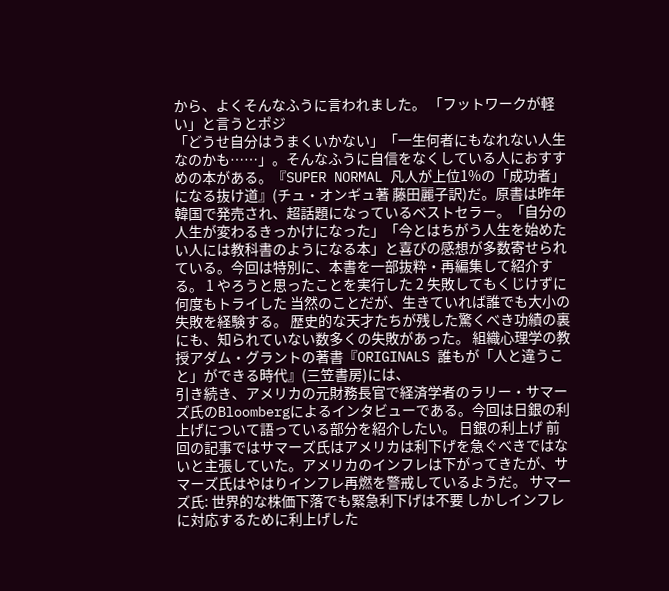から、よくそんなふうに言われました。 「フットワークが軽い」と言うとポジ
「どうせ自分はうまくいかない」「一生何者にもなれない人生なのかも……」。そんなふうに自信をなくしている人におすすめの本がある。『SUPER NORMAL 凡人が上位1%の「成功者」になる抜け道』(チュ・オンギュ著 藤田麗子訳)だ。原書は昨年韓国で発売され、超話題になっているベストセラー。「自分の人生が変わるきっかけになった」「今とはちがう人生を始めたい人には教科書のようになる本」と喜びの感想が多数寄せられている。今回は特別に、本書を一部抜粋・再編集して紹介する。 1 やろうと思ったことを実行した 2 失敗してもくじけずに何度もトライした 当然のことだが、生きていれば誰でも大小の失敗を経験する。 歴史的な天才たちが残した驚くべき功績の裏にも、知られていない数多くの失敗があった。 組織心理学の教授アダム・グラントの著書『ORIGINALS 誰もが「人と違うこと」ができる時代』(三笠書房)には、
引き続き、アメリカの元財務長官で経済学者のラリー・サマーズ氏のBloombergによるインタビューである。今回は日銀の利上げについて語っている部分を紹介したい。 日銀の利上げ 前回の記事ではサマーズ氏はアメリカは利下げを急ぐべきではないと主張していた。アメリカのインフレは下がってきたが、サマーズ氏はやはりインフレ再燃を警戒しているようだ。 サマーズ氏: 世界的な株価下落でも緊急利下げは不要 しかしインフレに対応するために利上げした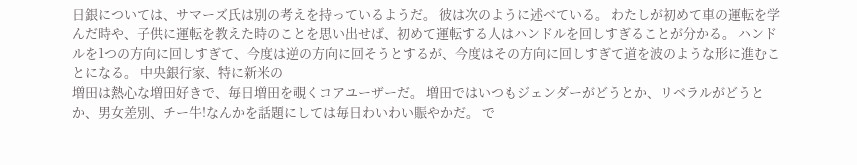日銀については、サマーズ氏は別の考えを持っているようだ。 彼は次のように述べている。 わたしが初めて車の運転を学んだ時や、子供に運転を教えた時のことを思い出せば、初めて運転する人はハンドルを回しすぎることが分かる。 ハンドルを1つの方向に回しすぎて、今度は逆の方向に回そうとするが、今度はその方向に回しすぎて道を波のような形に進むことになる。 中央銀行家、特に新米の
増田は熱心な増田好きで、毎日増田を覗くコアユーザーだ。 増田ではいつもジェンダーがどうとか、リベラルがどうとか、男女差別、チー牛!なんかを話題にしては毎日わいわい賑やかだ。 で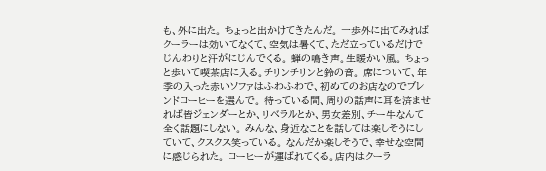も、外に出た。 ちょっと出かけてきたんだ。 一歩外に出てみればクーラーは効いてなくて、空気は暑くて、ただ立っているだけでじんわりと汗がにじんでくる。 蝉の鳴き声。生暖かい風。 ちょっと歩いて喫茶店に入る。チリンチリンと鈴の音。 席について、年季の入った赤いソファはふわふわで、初めてのお店なのでブレンドコーヒーを選んで。 待っている間、周りの話声に耳を済ませれば皆ジェンダーとか、リベラルとか、男女差別、チー牛なんて全く話題にしない。 みんな、身近なことを話しては楽しそうにしていて、クスクス笑っている。 なんだか楽しそうで、幸せな空間に感じられた。 コーヒーが運ばれてくる。店内はクーラ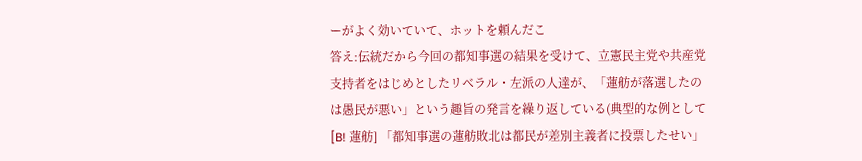ーがよく効いていて、ホットを頼んだこ
答え:伝統だから今回の都知事選の結果を受けて、立憲民主党や共産党支持者をはじめとしたリベラル・左派の人達が、「蓮舫が落選したのは愚民が悪い」という趣旨の発言を繰り返している(典型的な例として[B! 蓮舫] 「都知事選の蓮舫敗北は都民が差別主義者に投票したせい」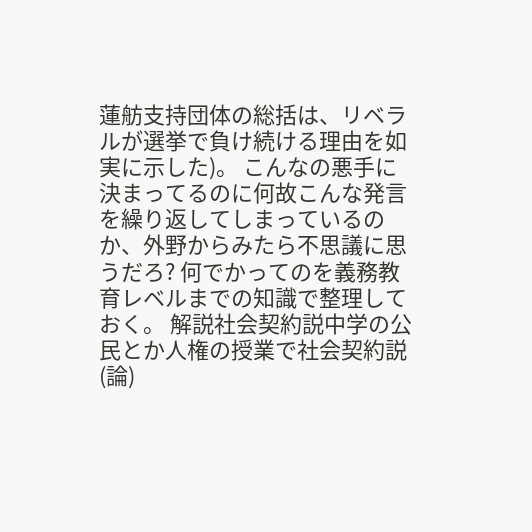蓮舫支持団体の総括は、リベラルが選挙で負け続ける理由を如実に示した)。 こんなの悪手に決まってるのに何故こんな発言を繰り返してしまっているのか、外野からみたら不思議に思うだろ? 何でかってのを義務教育レベルまでの知識で整理しておく。 解説社会契約説中学の公民とか人権の授業で社会契約説(論)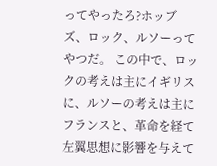ってやったろ?ホッブズ、ロック、ルソーってやつだ。 この中で、ロックの考えは主にイギリスに、ルソーの考えは主にフランスと、革命を経て左翼思想に影響を与えて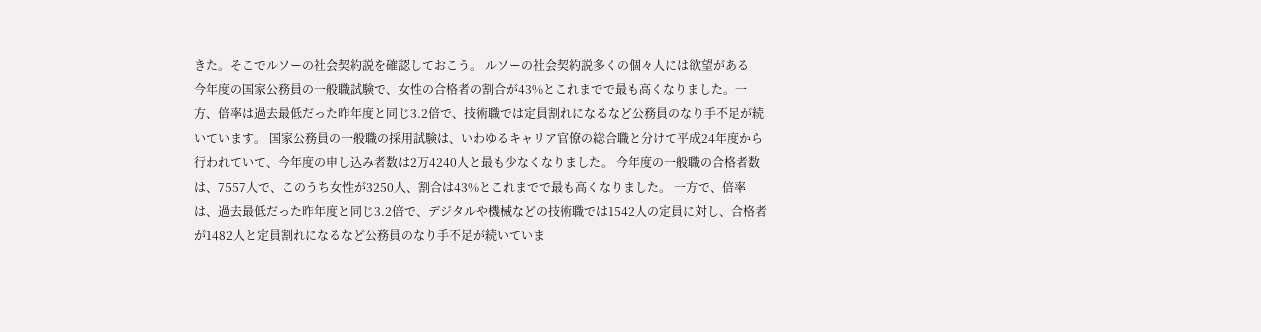きた。そこでルソーの社会契約説を確認しておこう。 ルソーの社会契約説多くの個々人には欲望がある
今年度の国家公務員の一般職試験で、女性の合格者の割合が43%とこれまでで最も高くなりました。一方、倍率は過去最低だった昨年度と同じ3.2倍で、技術職では定員割れになるなど公務員のなり手不足が続いています。 国家公務員の一般職の採用試験は、いわゆるキャリア官僚の総合職と分けて平成24年度から行われていて、今年度の申し込み者数は2万4240人と最も少なくなりました。 今年度の一般職の合格者数は、7557人で、このうち女性が3250人、割合は43%とこれまでで最も高くなりました。 一方で、倍率は、過去最低だった昨年度と同じ3.2倍で、デジタルや機械などの技術職では1542人の定員に対し、合格者が1482人と定員割れになるなど公務員のなり手不足が続いていま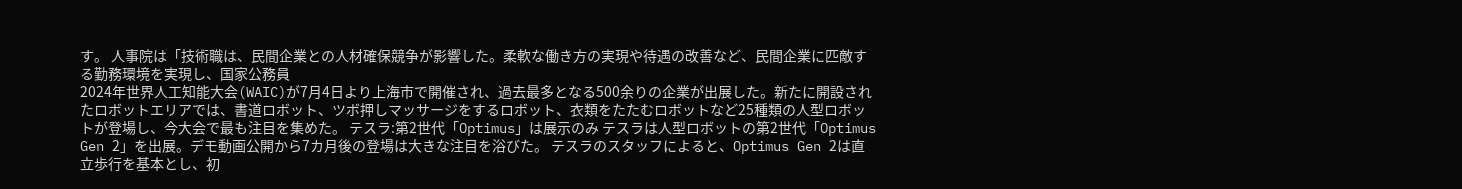す。 人事院は「技術職は、民間企業との人材確保競争が影響した。柔軟な働き方の実現や待遇の改善など、民間企業に匹敵する勤務環境を実現し、国家公務員
2024年世界人工知能大会(WAIC)が7月4日より上海市で開催され、過去最多となる500余りの企業が出展した。新たに開設されたロボットエリアでは、書道ロボット、ツボ押しマッサージをするロボット、衣類をたたむロボットなど25種類の人型ロボットが登場し、今大会で最も注目を集めた。 テスラ:第2世代「Optimus」は展示のみ テスラは人型ロボットの第2世代「Optimus Gen 2」を出展。デモ動画公開から7カ月後の登場は大きな注目を浴びた。 テスラのスタッフによると、Optimus Gen 2は直立歩行を基本とし、初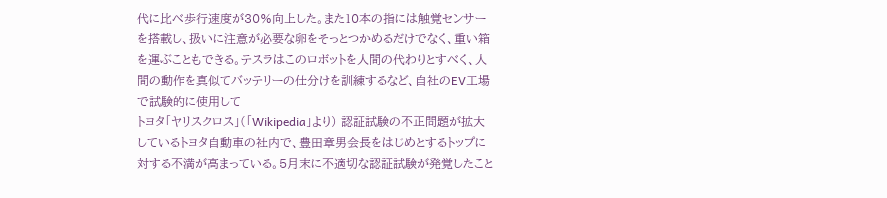代に比べ歩行速度が30%向上した。また10本の指には触覚センサーを搭載し、扱いに注意が必要な卵をそっとつかめるだけでなく、重い箱を運ぶこともできる。テスラはこのロボットを人間の代わりとすべく、人間の動作を真似てバッテリーの仕分けを訓練するなど、自社のEV工場で試験的に使用して
トヨタ「ヤリスクロス」(「Wikipedia」より) 認証試験の不正問題が拡大しているトヨタ自動車の社内で、豊田章男会長をはじめとするトップに対する不満が高まっている。5月末に不適切な認証試験が発覚したこと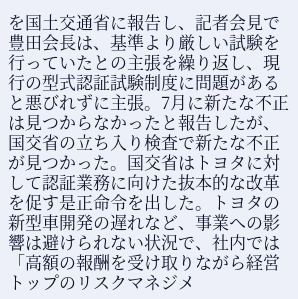を国土交通省に報告し、記者会見で豊田会長は、基準より厳しい試験を行っていたとの主張を繰り返し、現行の型式認証試験制度に問題があると悪びれずに主張。7月に新たな不正は見つからなかったと報告したが、国交省の立ち入り検査で新たな不正が見つかった。国交省はトヨタに対して認証業務に向けた抜本的な改革を促す是正命令を出した。トヨタの新型車開発の遅れなど、事業への影響は避けられない状況で、社内では「高額の報酬を受け取りながら経営トップのリスクマネジメ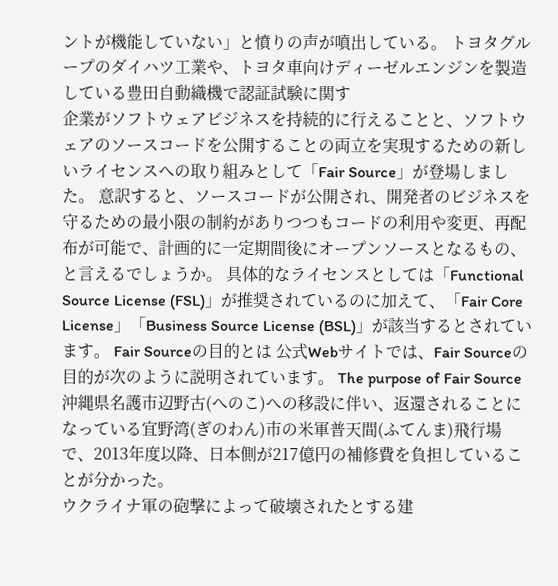ントが機能していない」と憤りの声が噴出している。 トヨタグループのダイハツ工業や、トヨタ車向けディーゼルエンジンを製造している豊田自動織機で認証試験に関す
企業がソフトウェアビジネスを持続的に行えることと、ソフトウェアのソースコードを公開することの両立を実現するための新しいライセンスへの取り組みとして「Fair Source」が登場しました。 意訳すると、ソースコードが公開され、開発者のビジネスを守るための最小限の制約がありつつもコードの利用や変更、再配布が可能で、計画的に一定期間後にオープンソースとなるもの、と言えるでしょうか。 具体的なライセンスとしては「Functional Source License (FSL)」が推奨されているのに加えて、「Fair Core License」「Business Source License (BSL)」が該当するとされています。 Fair Sourceの目的とは 公式Webサイトでは、Fair Sourceの目的が次のように説明されています。 The purpose of Fair Source
沖縄県名護市辺野古(へのこ)への移設に伴い、返還されることになっている宜野湾(ぎのわん)市の米軍普天間(ふてんま)飛行場で、2013年度以降、日本側が217億円の補修費を負担していることが分かった。
ウクライナ軍の砲撃によって破壊されたとする建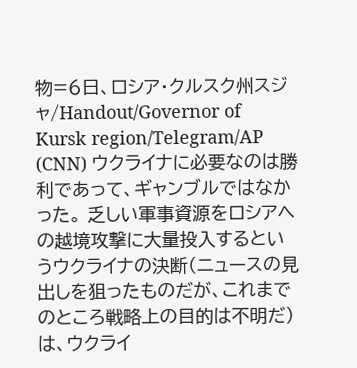物=6日、ロシア・クルスク州スジャ/Handout/Governor of Kursk region/Telegram/AP (CNN) ウクライナに必要なのは勝利であって、ギャンブルではなかった。 乏しい軍事資源をロシアへの越境攻撃に大量投入するというウクライナの決断(ニュースの見出しを狙ったものだが、これまでのところ戦略上の目的は不明だ)は、ウクライ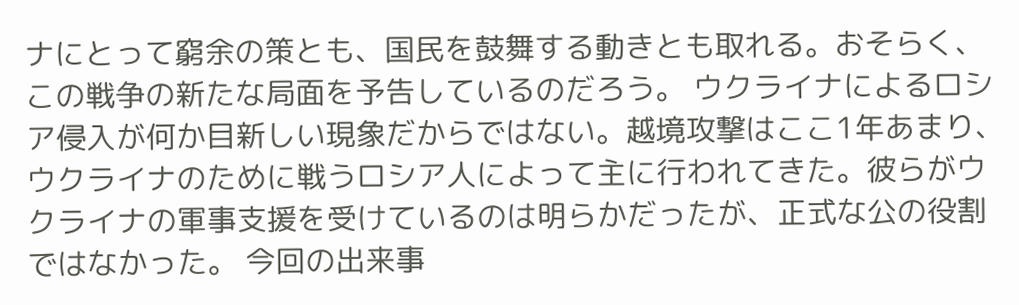ナにとって窮余の策とも、国民を鼓舞する動きとも取れる。おそらく、この戦争の新たな局面を予告しているのだろう。 ウクライナによるロシア侵入が何か目新しい現象だからではない。越境攻撃はここ1年あまり、ウクライナのために戦うロシア人によって主に行われてきた。彼らがウクライナの軍事支援を受けているのは明らかだったが、正式な公の役割ではなかった。 今回の出来事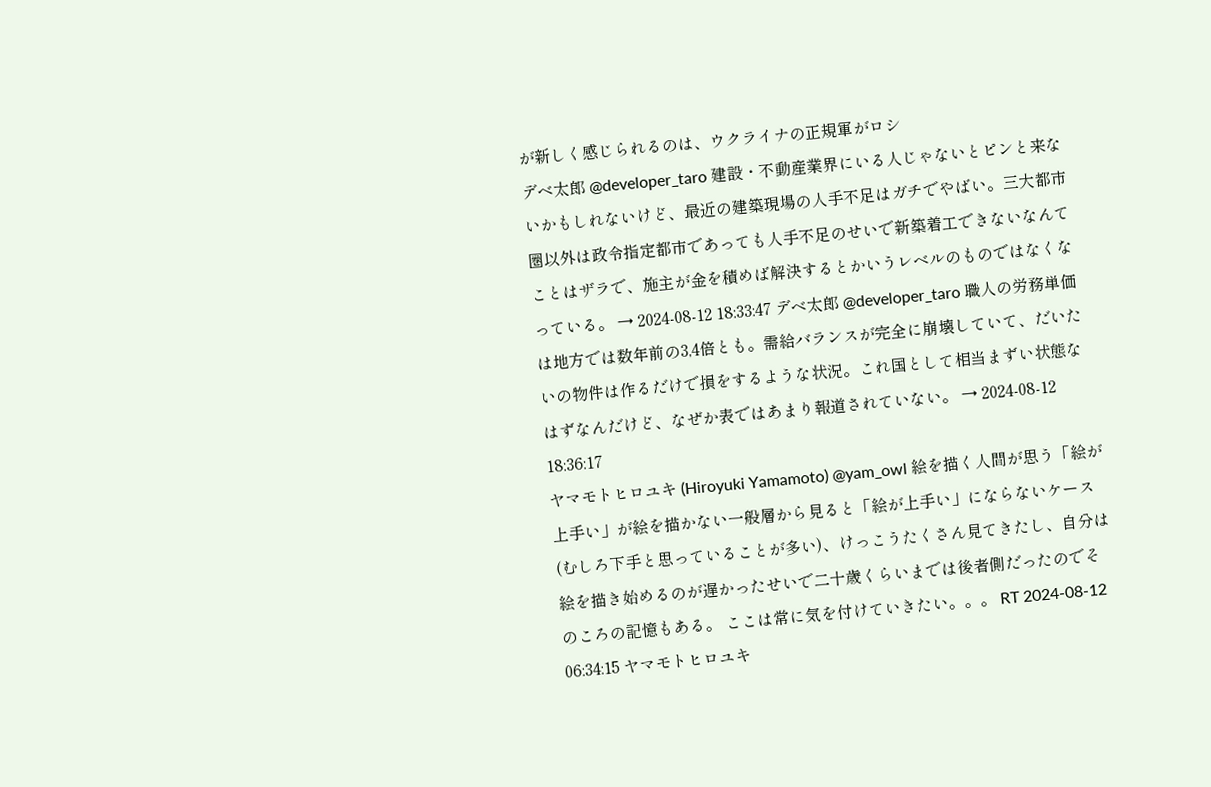が新しく感じられるのは、ウクライナの正規軍がロシ
デベ太郎 @developer_taro 建設・不動産業界にいる人じゃないとピンと来ないかもしれないけど、最近の建築現場の人手不足はガチでやばい。三大都市圏以外は政令指定都市であっても人手不足のせいで新築着工できないなんてことはザラで、施主が金を積めば解決するとかいうレベルのものではなくなっている。 → 2024-08-12 18:33:47 デベ太郎 @developer_taro 職人の労務単価は地方では数年前の3,4倍とも。需給バランスが完全に崩壊していて、だいたいの物件は作るだけで損をするような状況。これ国として相当まずい状態なはずなんだけど、なぜか表ではあまり報道されていない。 → 2024-08-12 18:36:17
ヤマモトヒロユキ (Hiroyuki Yamamoto) @yam_owl 絵を描く人間が思う「絵が上手い」が絵を描かない一般層から見ると「絵が上手い」にならないケース(むしろ下手と思っていることが多い)、けっこうたくさん見てきたし、自分は絵を描き始めるのが遅かったせいで二十歳くらいまでは後者側だったのでそのころの記憶もある。 ここは常に気を付けていきたい。。。 RT 2024-08-12 06:34:15 ヤマモトヒロユキ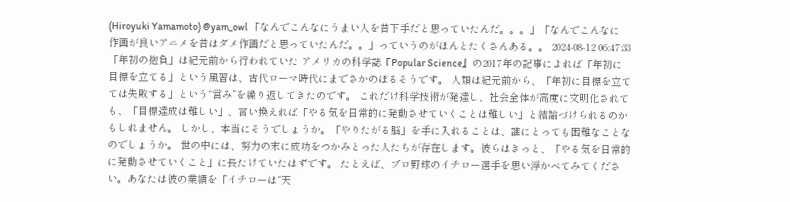(Hiroyuki Yamamoto) @yam_owl 「なんでこんなにうまい人を昔下手だと思っていたんだ。。。」「なんでこんなに作画が良いアニメを昔はダメ作画だと思っていたんだ。。」っていうのがほんとたくさんある。。 2024-08-12 06:47:33
「年初の抱負」は紀元前から行われていた アメリカの科学誌『Popular Science』の2017年の記事によれば「年初に目標を立てる」という風習は、古代ローマ時代にまでさかのぼるそうです。 人類は紀元前から、「年初に目標を立てては失敗する」という“営み”を繰り返してきたのです。 これだけ科学技術が発達し、社会全体が高度に文明化されても、「目標達成は難しい」、言い換えれば「やる気を日常的に発動させていくことは難しい」と結論づけられるのかもしれません。 しかし、本当にそうでしょうか。「やりたがる脳」を手に入れることは、誰にとっても困難なことなのでしょうか。 世の中には、努力の末に成功をつかみとった人たちが存在します。彼らはきっと、「やる気を日常的に発動させていくこと」に長たけていたはずです。 たとえば、プロ野球のイチロー選手を思い浮かべてみてください。あなたは彼の業績を「イチローは“天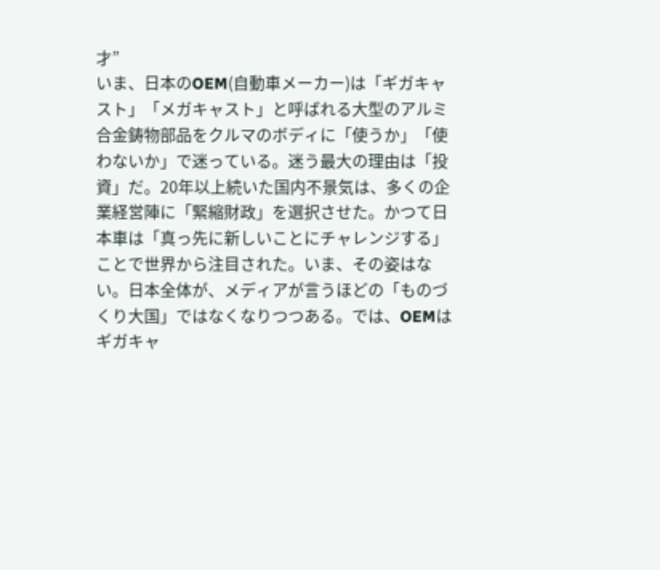才”
いま、日本のOEM(自動車メーカー)は「ギガキャスト」「メガキャスト」と呼ばれる大型のアルミ合金鋳物部品をクルマのボディに「使うか」「使わないか」で迷っている。迷う最大の理由は「投資」だ。20年以上続いた国内不景気は、多くの企業経営陣に「緊縮財政」を選択させた。かつて日本車は「真っ先に新しいことにチャレンジする」ことで世界から注目された。いま、その姿はない。日本全体が、メディアが言うほどの「ものづくり大国」ではなくなりつつある。では、OEMはギガキャ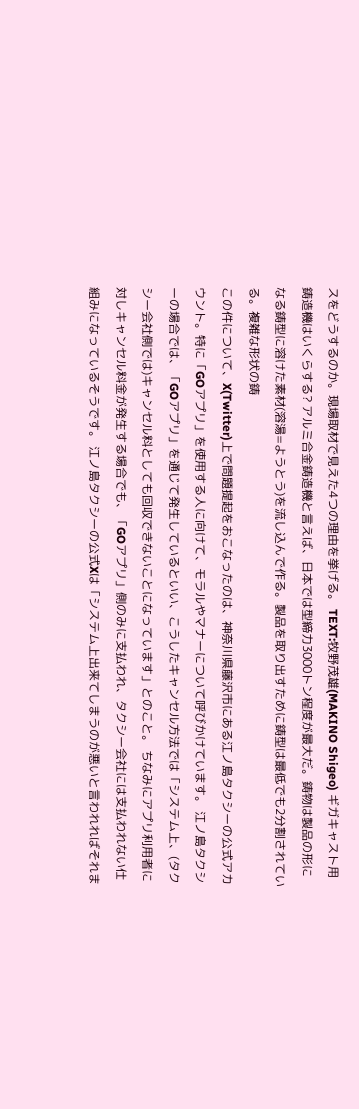スをどうするのか。現場取材で見えた4つの理由を挙げる。 TEXT:牧野茂雄(MAKINO Shigeo) ギガキャスト用鋳造機はいくらする? アルミ合金鋳造機と言えば、日本では型締力3000トン程度が最大だ。鋳物は製品の形になる鋳型に溶けた素材(溶湯=ようとう)を流し込んで作る。製品を取り出すために鋳型は最低でも2分割されている。複雑な形状の鋳
この件について、X(Twitter)上で問題提起をおこなったのは、神奈川県藤沢市にある江ノ島タクシーの公式アカウント。特に「GOアプリ」を使用する人に向けて、モラルやマナーについて呼びかけています。 江ノ島タクシーの場合では、「GOアプリ」を通じて発生しているといい、こうしたキャンセル方法では「システム上、(タクシー会社側では)キャンセル料としても回収できないことになっています」とのこと。 ちなみにアプリ利用者に対しキャンセル料金が発生する場合でも、「GOアプリ」側のみに支払われ、タクシー会社には支払われない仕組みになっているそうです。 江ノ島タクシーの公式Xは「システム上出来てしまうのが悪いと言われればそれま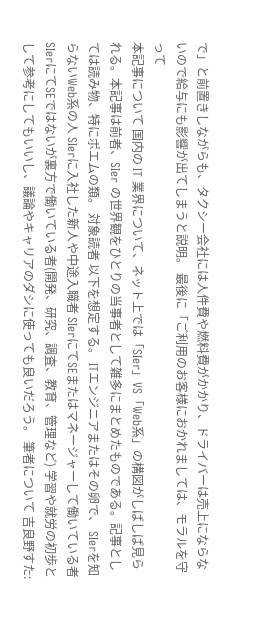で」と前置きしながらも、タクシー会社には人件費や燃料費がかかり、ドライバーは売上にならないので給与にも影響が出てしまうと説明。 最後に「ご利用のお客様におかれましては、モラルを守って
本記事について 国内の IT 業界について、ネット上では「SIer」VS「Web系」の構図がしばしば見られる。本記事は前者、SIer の世界観をひとりの当事者として雑多にまとめたものである。記事としては読み物、特にポエムの類。 対象読者 以下を想定する。 ITエンジニアまたはその卵で、 SIerを知らないWeb系の人 SIerに入社した新人や中途入職者 SIerにてSEまたはマネージャーして働いている者 SIerにてSEではないが裏方で働いている者(開発、研究、調査、教育、管理など) 学習や就労の初歩として参考にしてもいいし、議論やキャリアのダシに使っても良いだろう。 筆者について 吉良野すた: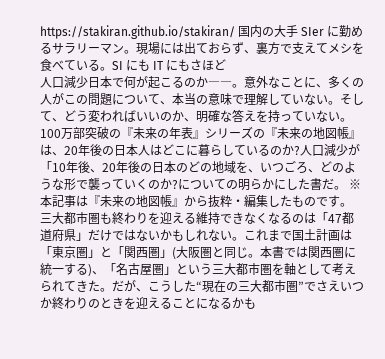https://stakiran.github.io/stakiran/ 国内の大手 SIer に勤めるサラリーマン。現場には出ておらず、裏方で支えてメシを食べている。SI にも IT にもさほど
人口減少日本で何が起こるのか――。意外なことに、多くの人がこの問題について、本当の意味で理解していない。そして、どう変わればいいのか、明確な答えを持っていない。 100万部突破の『未来の年表』シリーズの『未来の地図帳』は、20年後の日本人はどこに暮らしているのか?人口減少が「10年後、20年後の日本のどの地域を、いつごろ、どのような形で襲っていくのか?についての明らかにした書だ。 ※本記事は『未来の地図帳』から抜粋・編集したものです。 三大都市圏も終わりを迎える維持できなくなるのは「47都道府県」だけではないかもしれない。これまで国土計画は「東京圏」と「関西圏」(大阪圏と同じ。本書では関西圏に統一する)、「名古屋圏」という三大都市圏を軸として考えられてきた。だが、こうした“現在の三大都市圏”でさえいつか終わりのときを迎えることになるかも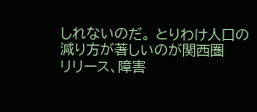しれないのだ。 とりわけ人口の減り方が著しいのが関西圏
リリース、障害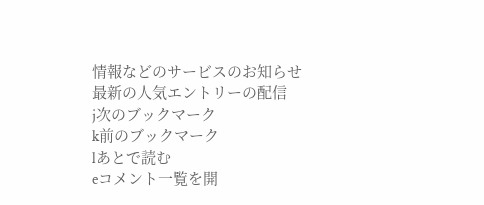情報などのサービスのお知らせ
最新の人気エントリーの配信
j次のブックマーク
k前のブックマーク
lあとで読む
eコメント一覧を開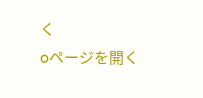く
oページを開く